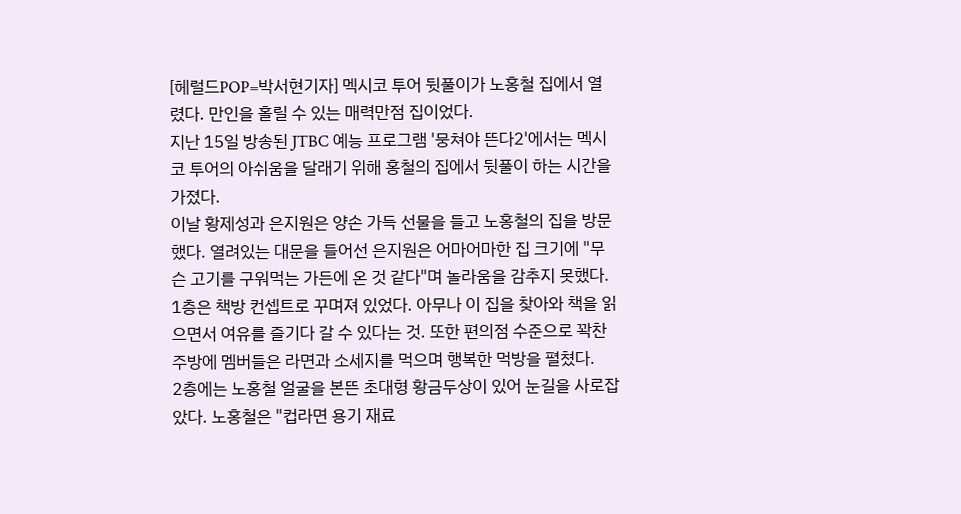[헤럴드POP=박서현기자] 멕시코 투어 뒷풀이가 노홍철 집에서 열렸다. 만인을 홀릴 수 있는 매력만점 집이었다.
지난 15일 방송된 JTBC 예능 프로그램 '뭉쳐야 뜬다2'에서는 멕시코 투어의 아쉬움을 달래기 위해 홍철의 집에서 뒷풀이 하는 시간을 가졌다.
이날 황제성과 은지원은 양손 가득 선물을 들고 노홍철의 집을 방문했다. 열려있는 대문을 들어선 은지원은 어마어마한 집 크기에 "무슨 고기를 구워먹는 가든에 온 것 같다"며 놀라움을 감추지 못했다.
1층은 책방 컨셉트로 꾸며져 있었다. 아무나 이 집을 찾아와 책을 읽으면서 여유를 즐기다 갈 수 있다는 것. 또한 편의점 수준으로 꽉찬 주방에 멤버들은 라면과 소세지를 먹으며 행복한 먹방을 펼쳤다.
2층에는 노홍철 얼굴을 본뜬 초대형 황금두상이 있어 눈길을 사로잡았다. 노홍철은 "컵라면 용기 재료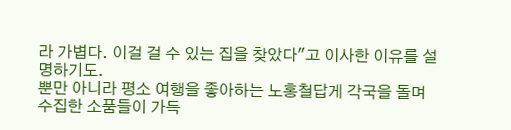라 가볍다. 이걸 걸 수 있는 집을 찾았다"고 이사한 이유를 설명하기도.
뿐만 아니라 평소 여행을 좋아하는 노홍철답게 각국을 돌며 수집한 소품들이 가득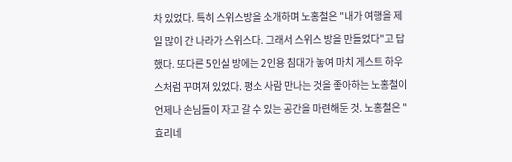차 있었다. 특히 스위스방을 소개하며 노홍철은 "내가 여행을 제일 많이 간 나라가 스위스다. 그래서 스위스 방을 만들었다"고 답했다. 또다른 5인실 방에는 2인용 침대가 놓여 마치 게스트 하우스처럼 꾸며져 있었다. 평소 사람 만나는 것을 좋아하는 노홍철이 언제나 손님들이 자고 갈 수 있는 공간을 마련해둔 것. 노홍철은 "효리네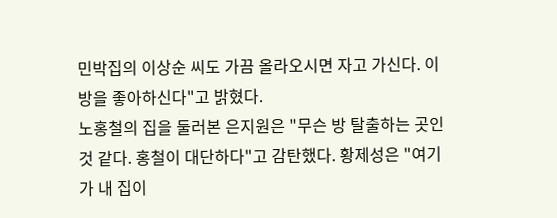민박집의 이상순 씨도 가끔 올라오시면 자고 가신다. 이 방을 좋아하신다"고 밝혔다.
노홍철의 집을 둘러본 은지원은 "무슨 방 탈출하는 곳인 것 같다. 홍철이 대단하다"고 감탄했다. 황제성은 "여기가 내 집이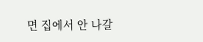면 집에서 안 나갈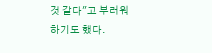것 같다"고 부러워 하기도 했다.